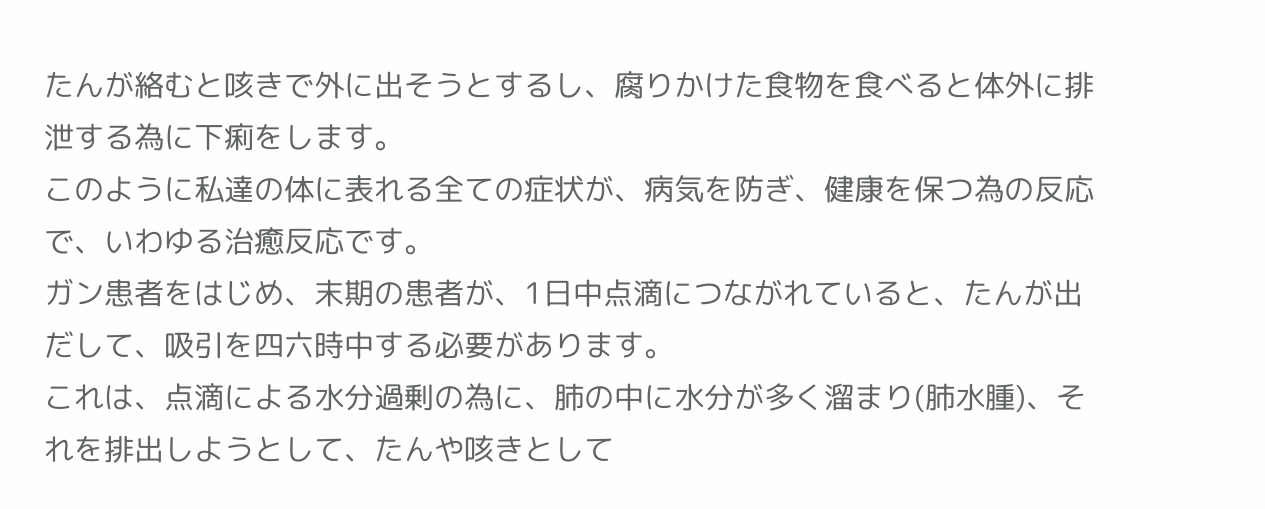たんが絡むと咳きで外に出そうとするし、腐りかけた食物を食べると体外に排泄する為に下痢をします。
このように私達の体に表れる全ての症状が、病気を防ぎ、健康を保つ為の反応で、いわゆる治癒反応です。
ガン患者をはじめ、末期の患者が、1日中点滴につながれていると、たんが出だして、吸引を四六時中する必要があります。
これは、点滴による水分過剰の為に、肺の中に水分が多く溜まり(肺水腫)、それを排出しようとして、たんや咳きとして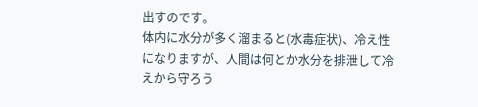出すのです。
体内に水分が多く溜まると(水毒症状)、冷え性になりますが、人間は何とか水分を排泄して冷えから守ろう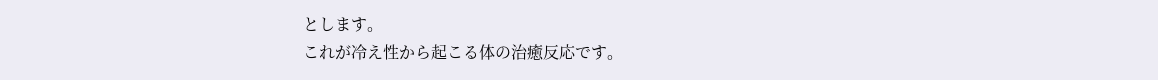とします。
これが冷え性から起こる体の治癒反応です。